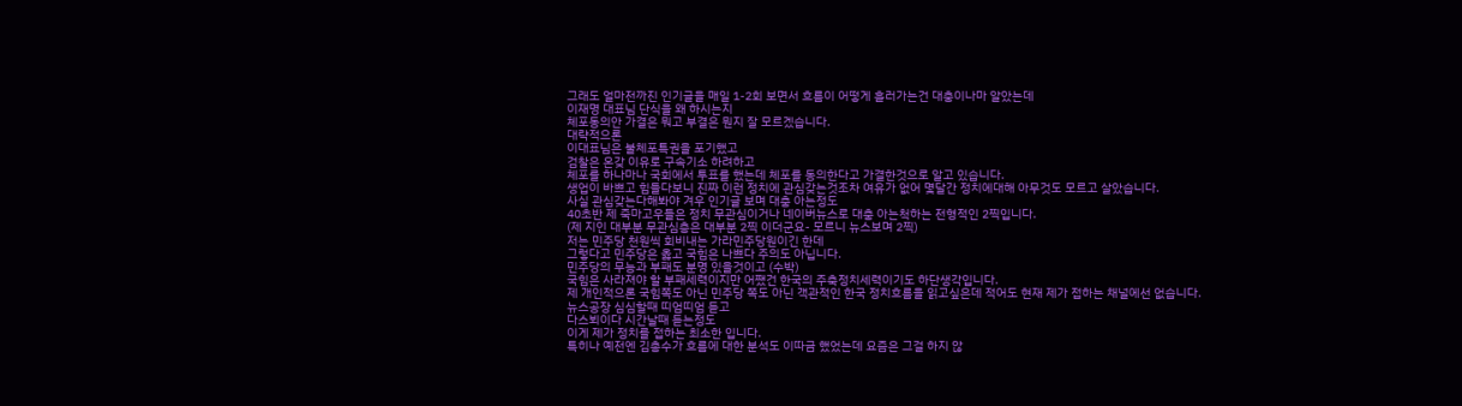그래도 얼마전까진 인기글을 매일 1-2회 보면서 흐름이 어떻게 흘러가는건 대충이나마 알았는데
이재명 대표님 단식을 왜 하시는지
체포동의안 가결은 뭐고 부결은 뭔지 잘 모르겠습니다.
대략적으론
이대표님은 불체포특권을 포기했고
검찰은 온갖 이유로 구속기소 하려하고
체포를 하나마나 국회에서 투표를 했는데 체포를 동의한다고 가결한것으로 알고 있습니다.
생업이 바쁘고 힘들다보니 진짜 이런 정치에 관심갖는것조차 여유가 없어 몇달간 정치에대해 아무것도 모르고 살았습니다.
사실 관심갖는다해봐야 겨우 인기글 보며 대충 아는정도
40초반 제 죽마고우들은 정치 무관심이거나 네이버뉴스로 대충 아는척하는 전형적인 2찍입니다.
(제 지인 대부분 무관심층은 대부분 2찍 이더군요- 모르니 뉴스보며 2찍)
저는 민주당 천원씩 회비내는 가라민주당원이긴 한데
그렇다고 민주당은 옳고 국힘은 나쁘다 주의도 아닙니다.
민주당의 무능과 부패도 분명 있을것이고 (수박)
국힘은 사라져야 할 부패세력이지만 어쨌건 한국의 주축정치세력이기도 하단생각입니다.
제 개인적으론 국힘쪽도 아닌 민주당 쪽도 아닌 객관적인 한국 정치흐름을 읽고싶은데 적어도 현재 제가 접하는 채널에선 없습니다.
뉴스공장 심심할때 띠엄띠엄 듣고
다스뵈이다 시간날때 듣는정도
이게 제가 정치를 접하는 최소한 입니다.
특히나 예전엔 김총수가 흐름에 대한 분석도 이따금 했었는데 요즘은 그걸 하지 않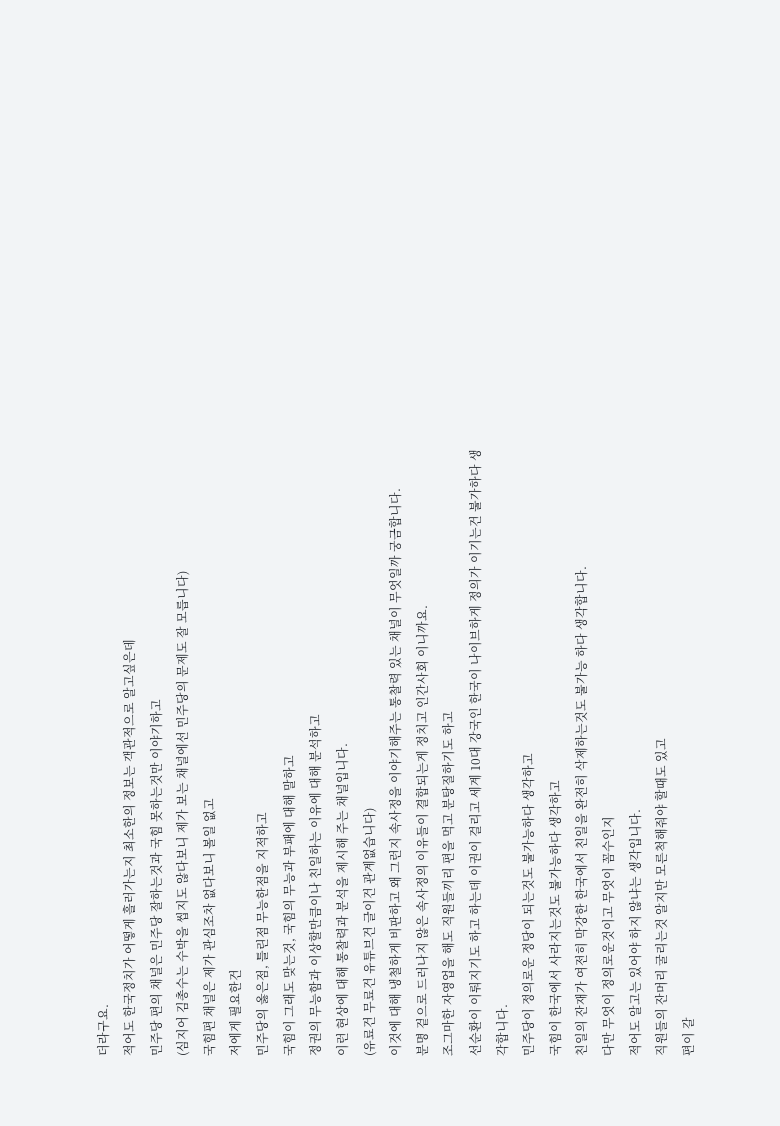더라구요.
적어도 한국정치가 어떻게 흘러가는지 최소한의 정보는 객관적으로 알고싶은데
민주당 편의 채널은 민주당 잘하는것과 국힘 못하는것만 이야기하고
(심지어 김총수는 수박을 씹지도 않다보니 제가 보는 채널에선 민주당의 문제도 잘 모릅니다)
국힘편 채널은 제가 관심조차 없다보니 볼일 없고
저에게 필요한건
민주당의 옳은점, 틀린점 무능한점을 지적하고
국힘이 그래도 맞는것, 국힘의 무능과 부패에 대해 말하고
정권의 무능함과 이상할만큼이나 친일하는 이유에 대해 분석하고
이런 현상에 대해 통찰력과 분석을 제시해 주는 채널입니다.
(유료건 무료건 유튜브건 글이건 관계없습니다)
이것에 대해 냉철하게 비판하고 왜 그런지 속사정을 이야기해주는 통찰력 있는 채널이 무엇일까 궁금합니다.
분명 겉으로 드러나지 않은 속사정의 이유들이 결합되는게 정치고 인간사회 이니까요.
조그마한 자영업을 해도 직원들끼리 편을 먹고 분탕질하기도 하고
선순환이 이뤄지기도 하고 하는데 이권이 걸리고 세계 10대 강국인 한국이 나이브하게 정의가 이기는건 불가하다 생각합니다.
민주당이 정의로운 정당이 되는것도 불가능하다 생각하고
국힘이 한국에서 사라지는것도 불가능하다 생각하고
친일의 잔재가 여전히 막강한 한국에서 친일을 완전히 삭제하는것도 불가능 하다 생각합니다.
다만 무엇이 정의로운것이고 무엇이 꼼수인지
적어도 알고는 있어야 하지 않냐는 생각입니다.
직원들의 잔머리 굴리는것 알지만 모른척해줘야 할때도 있고
편이 갈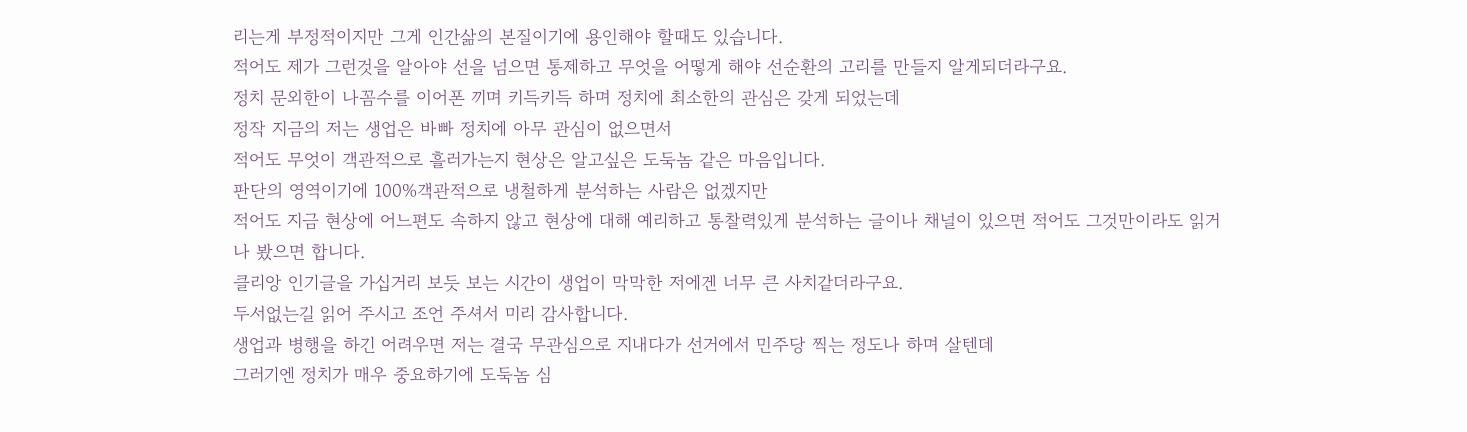리는게 부정적이지만 그게 인간삶의 본질이기에 용인해야 할때도 있습니다.
적어도 제가 그런것을 알아야 선을 넘으면 통제하고 무엇을 어떻게 해야 선순환의 고리를 만들지 알게되더라구요.
정치 문외한이 나꼼수를 이어폰 끼며 키득키득 하며 정치에 최소한의 관심은 갖게 되었는데
정작 지금의 저는 생업은 바빠 정치에 아무 관심이 없으면서
적어도 무엇이 객관적으로 흘러가는지 현상은 알고싶은 도둑놈 같은 마음입니다.
판단의 영역이기에 100%객관적으로 냉철하게 분석하는 사람은 없겠지만
적어도 지금 현상에 어느편도 속하지 않고 현상에 대해 예리하고 통찰력있게 분석하는 글이나 채널이 있으면 적어도 그것만이라도 읽거나 봤으면 합니다.
클리앙 인기글을 가십거리 보듯 보는 시간이 생업이 막막한 저에겐 너무 큰 사치같더라구요.
두서없는길 읽어 주시고 조언 주셔서 미리 감사합니다.
생업과 병행을 하긴 어려우면 저는 결국 무관심으로 지내다가 선거에서 민주당 찍는 정도나 하며 살텐데
그러기엔 정치가 매우 중요하기에 도둑놈 심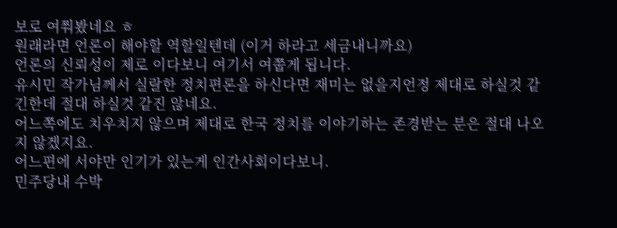보로 여쭤봤네요 ㅎ
원래라면 언론이 해야할 역할일텐데 (이거 하라고 세금내니까요)
언론의 신뢰성이 제로 이다보니 여기서 여쭙게 됩니다.
유시민 작가님께서 실랄한 정치편론을 하신다면 재미는 없을지언정 제대로 하실것 같긴한데 절대 하실것 같진 않네요.
어느쪽에도 치우치지 않으며 제대로 한국 정치를 이야기하는 존경받는 분은 절대 나오지 않겠지요.
어느편에 서야만 인기가 있는게 인간사회이다보니.
민주당내 수박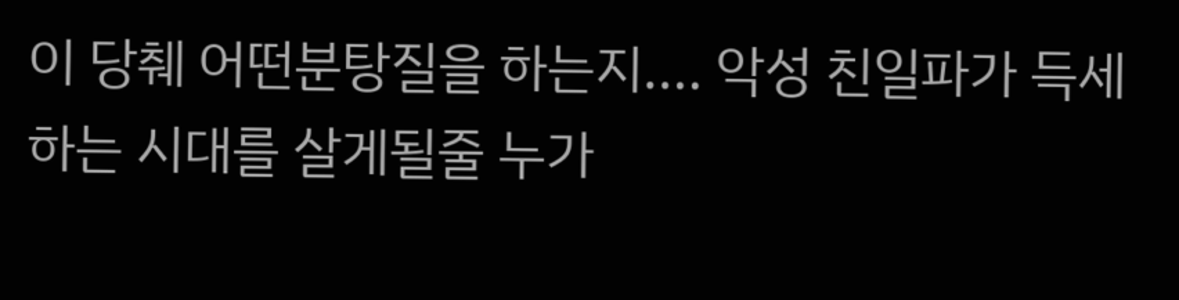이 당췌 어떤분탕질을 하는지.... 악성 친일파가 득세하는 시대를 살게될줄 누가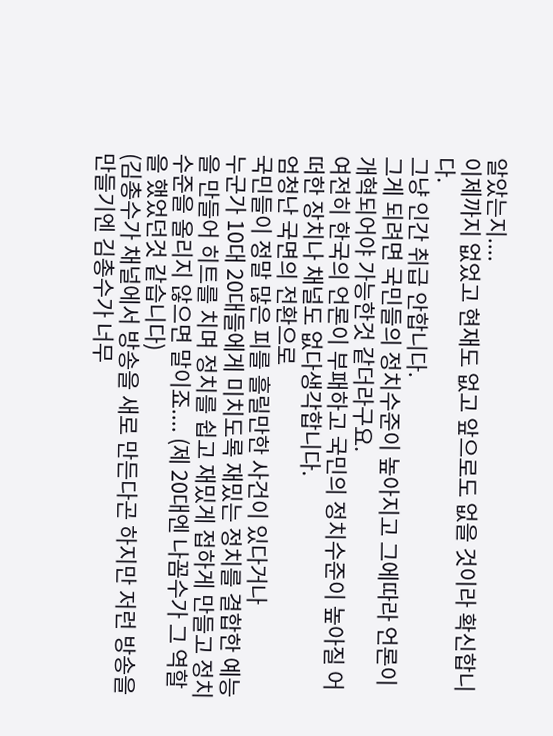알았는지....
이제까지 없었고 현재도 없고 앞으로도 없을 것이라 확신합니다.
그냥 인간 취급 안합니다.
그게 되려면 국민들의 정치수준이 높아지고 그에따라 언론이 개혁되어야 가능한것 같더라구요.
여전히 한국의 언론이 부패하고 국민의 정치수준이 높아질 어떠한 장치나 채널도 없다생각합니다.
엄청난 국면의 전환으로
국민들이 정말 많은 피를 흘릴만한 사건이 있다거나
누군가 10대 20대들에게 미치도록 재밌는 정치를 결합한 예능을 만들어 히트를 치며 정치를 쉽고 재밌게 접하게 만들고 정치수준을 올리지 않으면 말이죠.... (제 20대엔 나꼼수가 그 역할을 했었던것 같습니다)
(김총수가 채널에서 방송을 새로 만든다곤 하지만 저런 방송을 만들기엔 김총수가 너무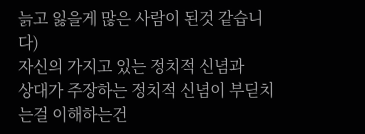늙고 잃을게 많은 사람이 된것 같습니다)
자신의 가지고 있는 정치적 신념과
상대가 주장하는 정치적 신념이 부딛치는걸 이해하는건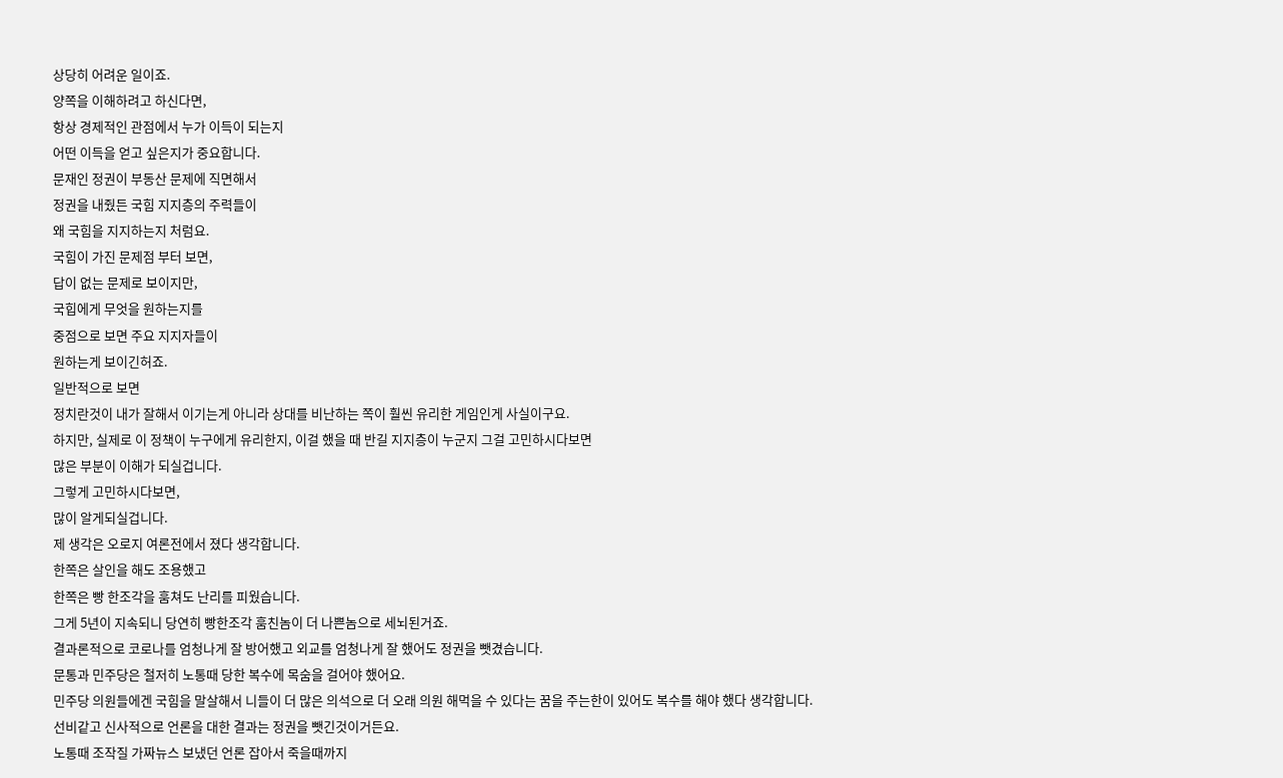상당히 어려운 일이죠.
양쪽을 이해하려고 하신다면,
항상 경제적인 관점에서 누가 이득이 되는지
어떤 이득을 얻고 싶은지가 중요합니다.
문재인 정권이 부동산 문제에 직면해서
정권을 내줬든 국힘 지지층의 주력들이
왜 국힘을 지지하는지 처럼요.
국힘이 가진 문제점 부터 보면,
답이 없는 문제로 보이지만,
국힙에게 무엇을 원하는지를
중점으로 보면 주요 지지자들이
원하는게 보이긴허죠.
일반적으로 보면
정치란것이 내가 잘해서 이기는게 아니라 상대를 비난하는 쪽이 훨씬 유리한 게임인게 사실이구요.
하지만, 실제로 이 정책이 누구에게 유리한지, 이걸 했을 때 반길 지지층이 누군지 그걸 고민하시다보면
많은 부분이 이해가 되실겁니다.
그렇게 고민하시다보면,
많이 알게되실겁니다.
제 생각은 오로지 여론전에서 졌다 생각합니다.
한쪽은 살인을 해도 조용했고
한쪽은 빵 한조각을 훔쳐도 난리를 피웠습니다.
그게 5년이 지속되니 당연히 빵한조각 훔친놈이 더 나쁜놈으로 세뇌된거죠.
결과론적으로 코로나를 엄청나게 잘 방어했고 외교를 엄청나게 잘 했어도 정권을 뺏겼습니다.
문통과 민주당은 철저히 노통때 당한 복수에 목숨을 걸어야 했어요.
민주당 의원들에겐 국힘을 말살해서 니들이 더 많은 의석으로 더 오래 의원 해먹을 수 있다는 꿈을 주는한이 있어도 복수를 해야 했다 생각합니다.
선비같고 신사적으로 언론을 대한 결과는 정권을 뺏긴것이거든요.
노통때 조작질 가짜뉴스 보냈던 언론 잡아서 죽을때까지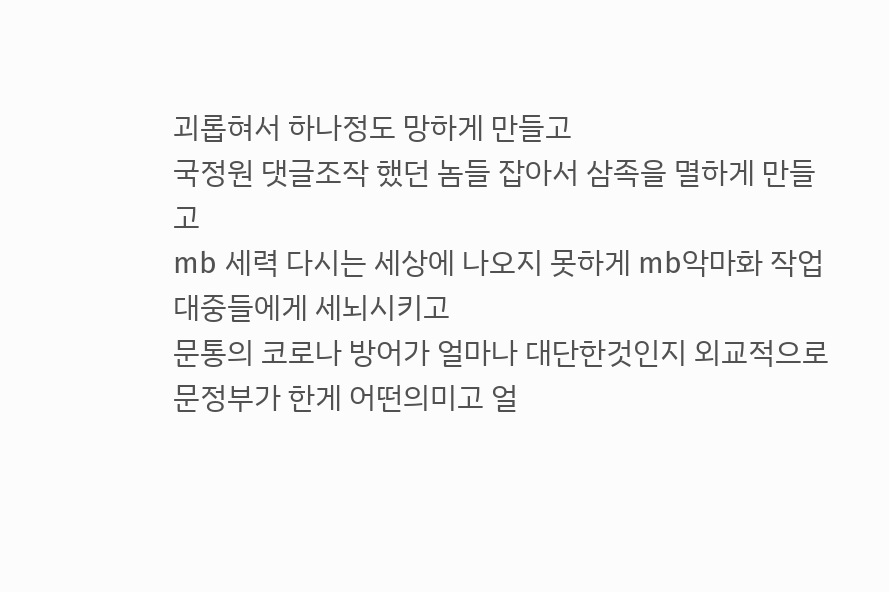괴롭혀서 하나정도 망하게 만들고
국정원 댓글조작 했던 놈들 잡아서 삼족을 멸하게 만들고
mb 세력 다시는 세상에 나오지 못하게 mb악마화 작업 대중들에게 세뇌시키고
문통의 코로나 방어가 얼마나 대단한것인지 외교적으로 문정부가 한게 어떤의미고 얼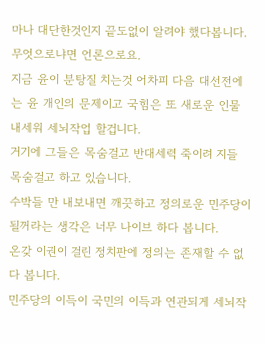마나 대단한것인지 끝도없이 알려야 했다봅니다.
무엇으로냐면 언론으로요.
지금 윤이 분탕질 치는것 어차피 다음 대선전에는 윤 개인의 문제이고 국힘은 또 새로운 인물 내세워 세뇌작업 할겁니다.
거기에 그들은 목숨걸고 반대세력 죽이려 지들 목숨걸고 하고 있습니다.
수박들 만 내보내면 깨끗하고 정의로운 민주당이 될꺼라는 생각은 너무 나이브 하다 봅니다.
온갖 이권이 걸린 정치판에 정의는 존재할 수 없다 봅니다.
민주당의 이득이 국민의 이득과 연관되게 세뇌작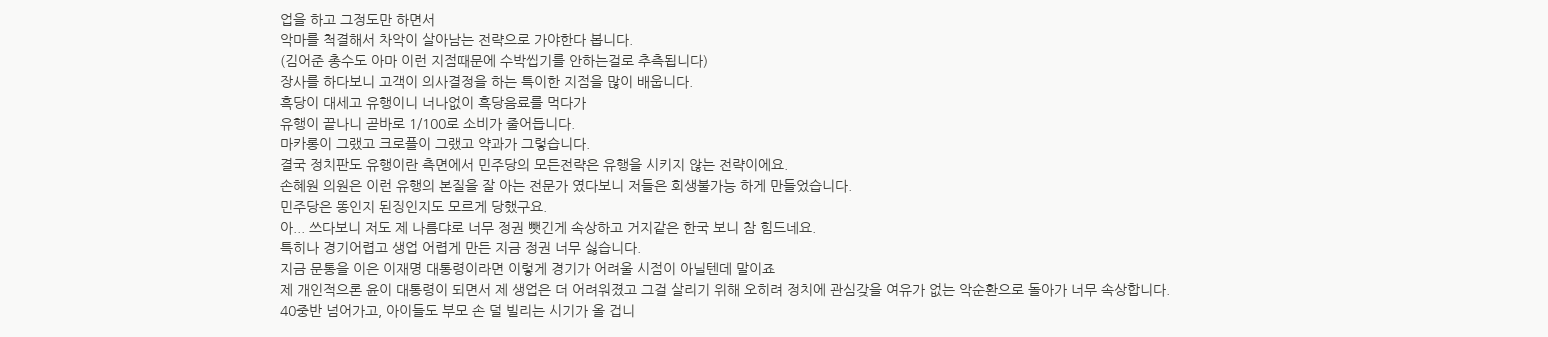업을 하고 그정도만 하면서
악마를 척결해서 차악이 살아남는 전략으로 가야한다 봅니다.
(김어준 총수도 아마 이런 지점때문에 수박씹기를 안하는걸로 추측됩니다)
장사를 하다보니 고객이 의사결정을 하는 특이한 지점을 많이 배웁니다.
흑당이 대세고 유행이니 너나없이 흑당음료를 먹다가
유행이 끝나니 곧바로 1/100로 소비가 줄어듭니다.
마카롱이 그랬고 크로플이 그랬고 약과가 그렇습니다.
결국 정치판도 유행이란 측면에서 민주당의 모든전략은 유행을 시키지 않는 전략이에요.
손혜원 의원은 이런 유행의 본질을 잘 아는 전문가 였다보니 저들은 회생불가능 하게 만들었습니다.
민주당은 똥인지 된징인지도 모르게 당했구요.
아... 쓰다보니 저도 제 나름댜로 너무 정권 뺏긴게 속상하고 거지같은 한국 보니 참 힘드네요.
특히나 경기어렵고 생업 어렵게 만든 지금 정권 너무 싫습니다.
지금 문통을 이은 이재명 대통령이라면 이렇게 경기가 어려울 시점이 아닐텐데 말이죠
제 개인적으론 윤이 대통령이 되면서 제 생업은 더 어려워졌고 그걸 살리기 위해 오히려 정치에 관심갖을 여유가 없는 악순환으로 돌아가 너무 속상합니다.
40중반 넘어가고, 아이들도 부모 손 덜 빌리는 시기가 올 겁니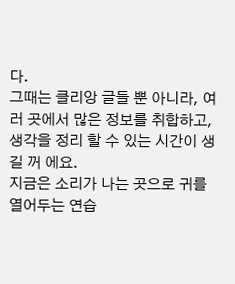다.
그때는 클리앙 글들 뿐 아니라, 여러 곳에서 많은 정보를 취합하고,
생각을 정리 할 수 있는 시간이 생길 꺼 에요.
지금은 소리가 나는 곳으로 귀를 열어두는 연습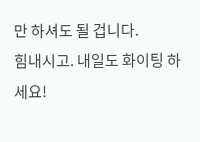만 하셔도 될 겁니다.
힘내시고. 내일도 화이팅 하세요!